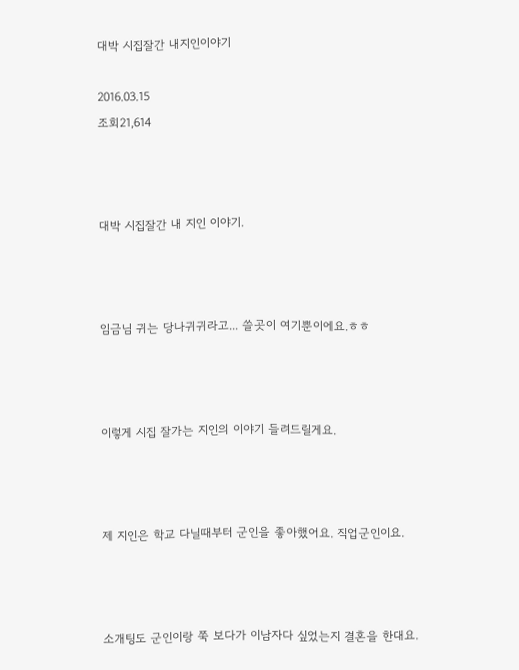대박 시집잘간 내지인이야기

2016.03.15
조회21,614



대박 시집잘간 내 지인 이야기.



임금님 귀는 당나귀귀라고... 쓸곳이 여기뿐이에요.ㅎㅎ



이렇게 시집 잘가는 지인의 이야기 들려드릴게요.



제 지인은 학교 다닐때부터 군인을 좋아했어요. 직업군인이요.



소개팅도 군인이랑 쭉 보다가 이남자다 싶었는지 결혼을 한대요.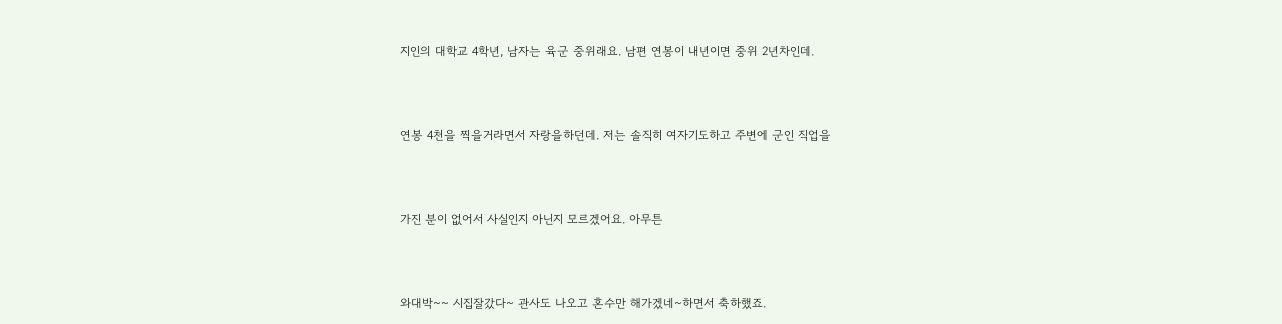지인의 대학교 4학년, 남자는 육군 중위래요. 남편 연봉이 내년이면 중위 2년차인데.



연봉 4천을 찍을거라면서 자랑을하던데. 저는 솔직히 여자기도하고 주변에 군인 직업을



가진 분이 없어서 사실인지 아닌지 모르겠어요. 아무튼



와대박~~ 시집잘갔다~ 관사도 나오고 혼수만 해가겠네~하면서 축하했죠.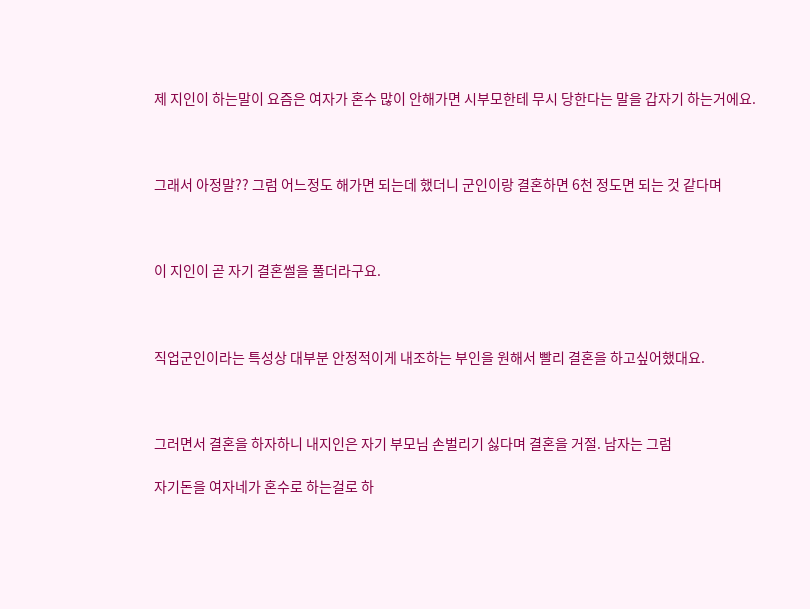제 지인이 하는말이 요즘은 여자가 혼수 많이 안해가면 시부모한테 무시 당한다는 말을 갑자기 하는거에요.



그래서 아정말?? 그럼 어느정도 해가면 되는데 했더니 군인이랑 결혼하면 6천 정도면 되는 것 같다며



이 지인이 곧 자기 결혼썰을 풀더라구요.



직업군인이라는 특성상 대부분 안정적이게 내조하는 부인을 원해서 빨리 결혼을 하고싶어했대요.



그러면서 결혼을 하자하니 내지인은 자기 부모님 손벌리기 싫다며 결혼을 거절. 남자는 그럼

자기돈을 여자네가 혼수로 하는걸로 하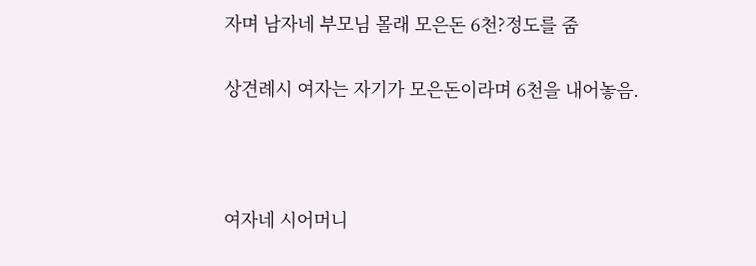자며 남자네 부모님 몰래 모은돈 6천?정도를 줌

상견례시 여자는 자기가 모은돈이라며 6천을 내어놓음.



여자네 시어머니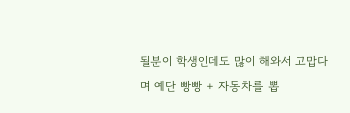될분이 학생인데도 많이 해와서 고맙다며 예단 빵빵 + 자동차를 뽑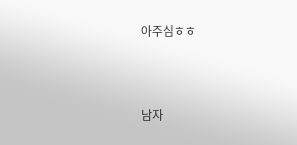아주심ㅎㅎ



남자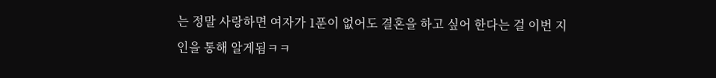는 정말 사랑하면 여자가 1푼이 없어도 결혼을 하고 싶어 한다는 걸 이번 지인을 통해 알게됨ㅋㅋ